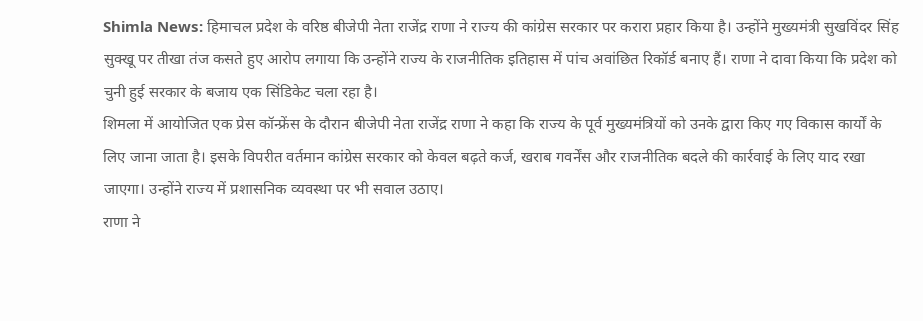Shimla News: हिमाचल प्रदेश के वरिष्ठ बीजेपी नेता राजेंद्र राणा ने राज्य की कांग्रेस सरकार पर करारा प्रहार किया है। उन्होंने मुख्यमंत्री सुखविंदर सिंह सुक्खू पर तीखा तंज कसते हुए आरोप लगाया कि उन्होंने राज्य के राजनीतिक इतिहास में पांच अवांछित रिकॉर्ड बनाए हैं। राणा ने दावा किया कि प्रदेश को चुनी हुई सरकार के बजाय एक सिंडिकेट चला रहा है।
शिमला में आयोजित एक प्रेस कॉन्फ्रेंस के दौरान बीजेपी नेता राजेंद्र राणा ने कहा कि राज्य के पूर्व मुख्यमंत्रियों को उनके द्वारा किए गए विकास कार्यों के लिए जाना जाता है। इसके विपरीत वर्तमान कांग्रेस सरकार को केवल बढ़ते कर्ज, खराब गवर्नेंस और राजनीतिक बदले की कार्रवाई के लिए याद रखा जाएगा। उन्होंने राज्य में प्रशासनिक व्यवस्था पर भी सवाल उठाए।
राणा ने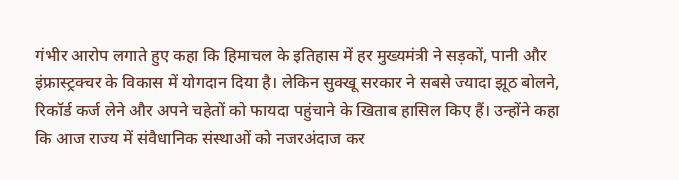गंभीर आरोप लगाते हुए कहा कि हिमाचल के इतिहास में हर मुख्यमंत्री ने सड़कों, पानी और इंफ्रास्ट्रक्चर के विकास में योगदान दिया है। लेकिन सुक्खू सरकार ने सबसे ज्यादा झूठ बोलने, रिकॉर्ड कर्ज लेने और अपने चहेतों को फायदा पहुंचाने के खिताब हासिल किए हैं। उन्होंने कहा कि आज राज्य में संवैधानिक संस्थाओं को नजरअंदाज कर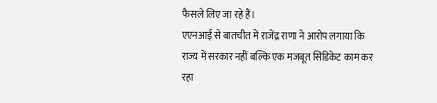फैसले लिए जा रहे हैं।
एएनआई से बातचीत में राजेंद्र राणा ने आरोप लगाया कि राज्य में सरकार नहीं बल्कि एक मजबूत सिंडिकेट काम कर रहा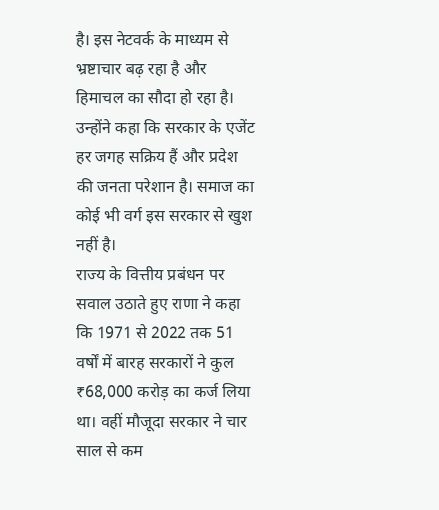है। इस नेटवर्क के माध्यम से भ्रष्टाचार बढ़ रहा है और हिमाचल का सौदा हो रहा है। उन्होंने कहा कि सरकार के एजेंट हर जगह सक्रिय हैं और प्रदेश की जनता परेशान है। समाज का कोई भी वर्ग इस सरकार से खुश नहीं है।
राज्य के वित्तीय प्रबंधन पर सवाल उठाते हुए राणा ने कहा कि 1971 से 2022 तक 51 वर्षों में बारह सरकारों ने कुल ₹68,000 करोड़ का कर्ज लिया था। वहीं मौजूदा सरकार ने चार साल से कम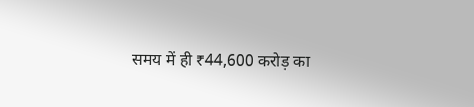समय में ही ₹44,600 करोड़ का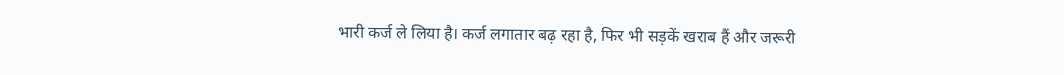भारी कर्ज ले लिया है। कर्ज लगातार बढ़ रहा है, फिर भी सड़कें खराब हैं और जरूरी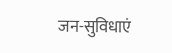जन-सुविधाएं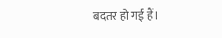बदतर हो गई हैं।